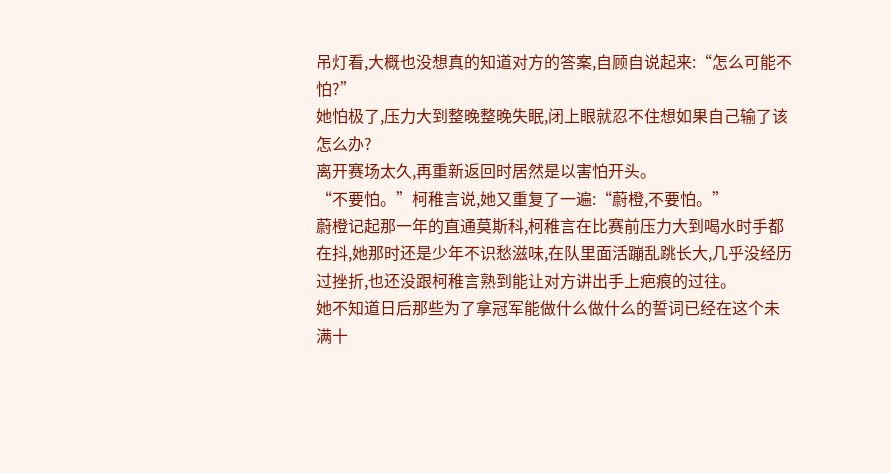吊灯看,大概也没想真的知道对方的答案,自顾自说起来:“怎么可能不怕?”
她怕极了,压力大到整晚整晚失眠,闭上眼就忍不住想如果自己输了该怎么办?
离开赛场太久,再重新返回时居然是以害怕开头。
“不要怕。”柯稚言说,她又重复了一遍:“蔚橙,不要怕。”
蔚橙记起那一年的直通莫斯科,柯稚言在比赛前压力大到喝水时手都在抖,她那时还是少年不识愁滋味,在队里面活蹦乱跳长大,几乎没经历过挫折,也还没跟柯稚言熟到能让对方讲出手上疤痕的过往。
她不知道日后那些为了拿冠军能做什么做什么的誓词已经在这个未满十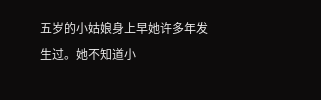五岁的小姑娘身上早她许多年发生过。她不知道小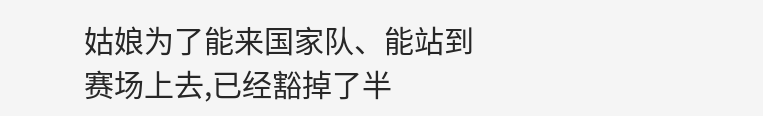姑娘为了能来国家队、能站到赛场上去,已经豁掉了半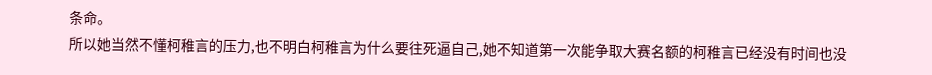条命。
所以她当然不懂柯稚言的压力,也不明白柯稚言为什么要往死逼自己,她不知道第一次能争取大赛名额的柯稚言已经没有时间也没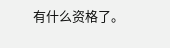有什么资格了。